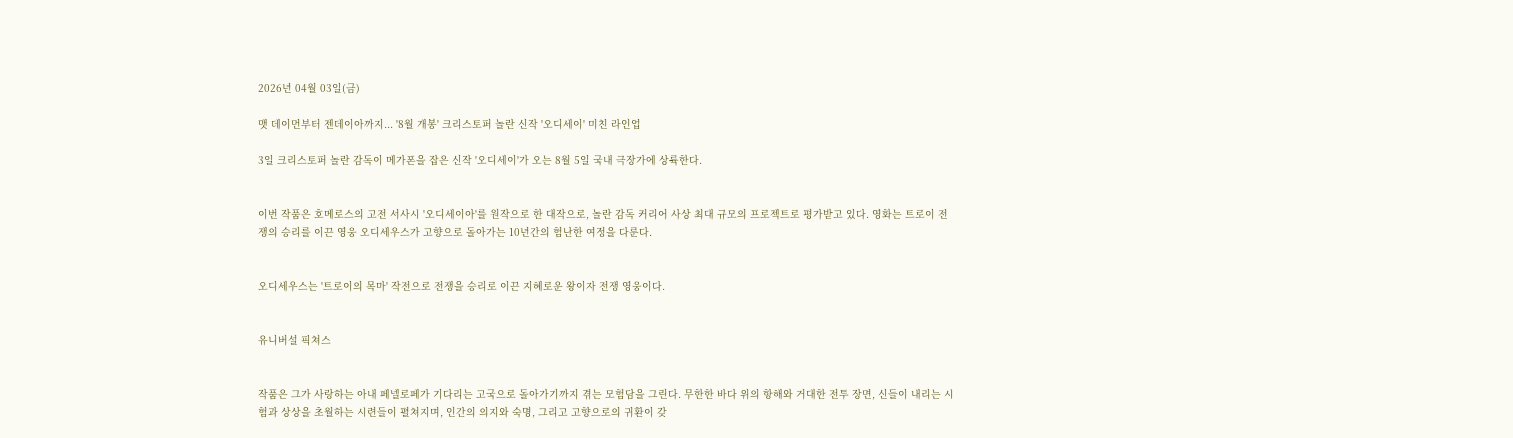2026년 04월 03일(금)

맷 데이먼부터 젠데이아까지... '8월 개봉' 크리스토퍼 놀란 신작 '오디세이' 미친 라인업

3일 크리스토퍼 놀란 감독이 메가폰을 잡은 신작 '오디세이'가 오는 8월 5일 국내 극장가에 상륙한다.


이번 작품은 호메로스의 고전 서사시 '오디세이아'를 원작으로 한 대작으로, 놀란 감독 커리어 사상 최대 규모의 프로젝트로 평가받고 있다. 영화는 트로이 전쟁의 승리를 이끈 영웅 오디세우스가 고향으로 돌아가는 10년간의 험난한 여정을 다룬다.


오디세우스는 '트로이의 목마' 작전으로 전쟁을 승리로 이끈 지혜로운 왕이자 전쟁 영웅이다.


유니버설 픽쳐스


작품은 그가 사랑하는 아내 페넬로페가 기다리는 고국으로 돌아가기까지 겪는 모험담을 그린다. 무한한 바다 위의 항해와 거대한 전투 장면, 신들이 내리는 시험과 상상을 초월하는 시련들이 펼쳐지며, 인간의 의지와 숙명, 그리고 고향으로의 귀환이 갖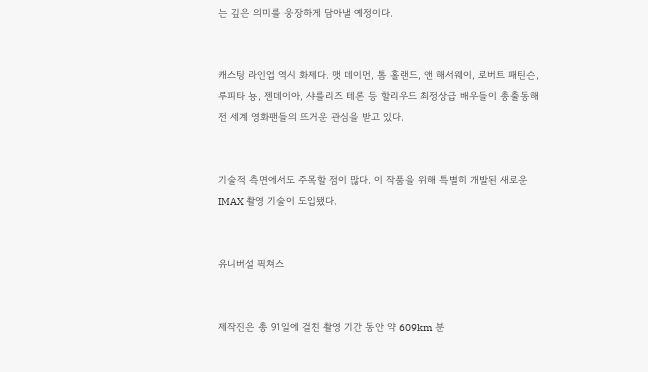는 깊은 의미를 웅장하게 담아낼 예정이다.


캐스팅 라인업 역시 화제다. 맷 데이먼, 톰 홀랜드, 앤 해서웨이, 로버트 패틴슨, 루피타 뇽, 젠데이아, 샤를리즈 테론 등 할리우드 최정상급 배우들이 총출동해 전 세계 영화팬들의 뜨거운 관심을 받고 있다.


기술적 측면에서도 주목할 점이 많다. 이 작품을 위해 특별히 개발된 새로운 IMAX 촬영 기술이 도입됐다.


유니버설 픽쳐스


제작진은 총 91일에 걸친 촬영 기간 동안 약 609km 분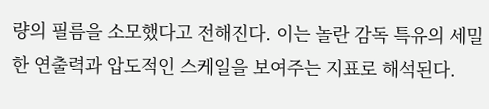량의 필름을 소모했다고 전해진다. 이는 놀란 감독 특유의 세밀한 연출력과 압도적인 스케일을 보여주는 지표로 해석된다.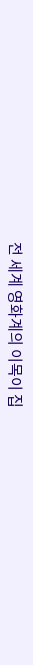전 세계 영화계의 이목이 집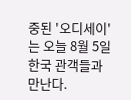중된 '오디세이'는 오늘 8월 5일 한국 관객들과 만난다.